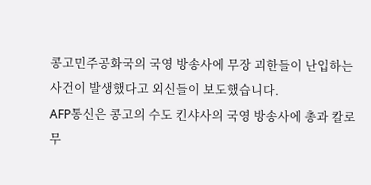콩고민주공화국의 국영 방송사에 무장 괴한들이 난입하는 사건이 발생했다고 외신들이 보도했습니다.
AFP통신은 콩고의 수도 킨샤사의 국영 방송사에 총과 칼로 무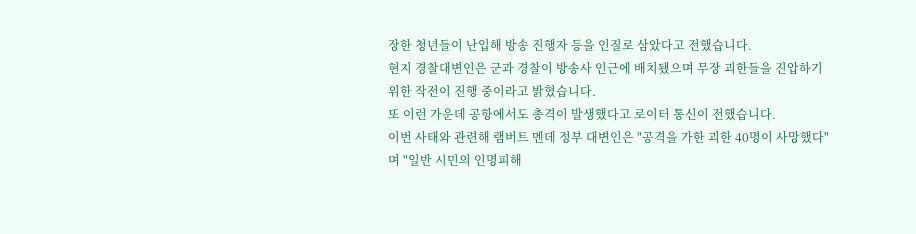장한 청년들이 난입해 방송 진행자 등을 인질로 삼았다고 전했습니다.
현지 경찰대변인은 군과 경찰이 방송사 인근에 배치됐으며 무장 괴한들을 진압하기 위한 작전이 진행 중이라고 밝혔습니다.
또 이런 가운데 공항에서도 총격이 발생했다고 로이터 통신이 전했습니다.
이번 사태와 관련해 램버트 멘데 정부 대변인은 "공격을 가한 괴한 40명이 사망했다"며 "일반 시민의 인명피해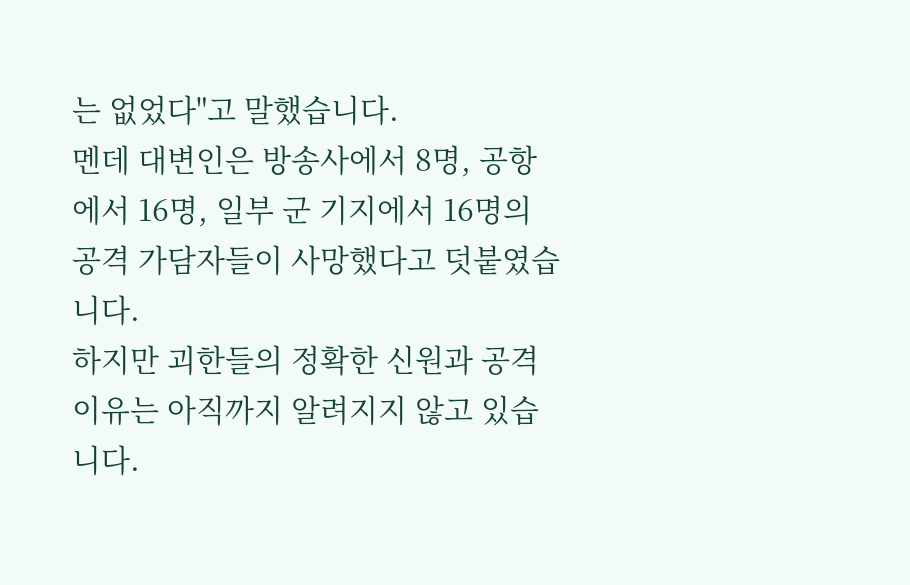는 없었다"고 말했습니다.
멘데 대변인은 방송사에서 8명, 공항에서 16명, 일부 군 기지에서 16명의 공격 가담자들이 사망했다고 덧붙였습니다.
하지만 괴한들의 정확한 신원과 공격 이유는 아직까지 알려지지 않고 있습니다.